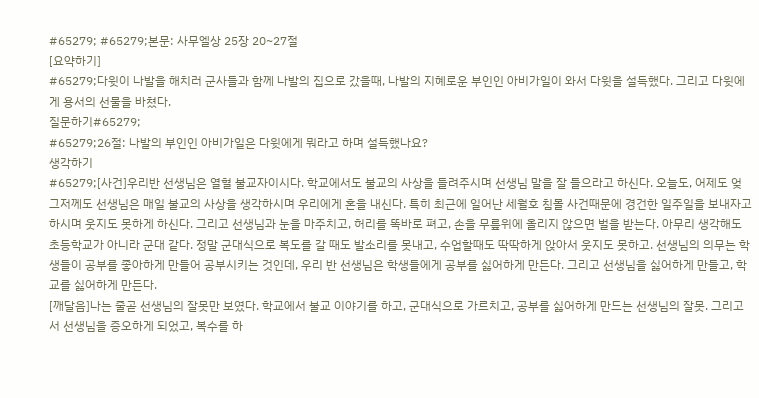#65279; #65279;본문: 사무엘상 25장 20~27절
[요약하기]
#65279;다윗이 나발을 해치러 군사들과 함께 나발의 집으로 갔을때, 나발의 지혜로운 부인인 아비가일이 와서 다윗을 설득했다. 그리고 다윗에게 용서의 선물을 바쳤다.
질문하기#65279;
#65279;26절: 나발의 부인인 아비가일은 다윗에게 뭐라고 하며 설득했나요?
생각하기
#65279;[사건]우리반 선생님은 열혈 불교자이시다. 학교에서도 불교의 사상을 들려주시며 선생님 말을 잘 들으라고 하신다. 오늘도, 어제도 엊그저께도 선생님은 매일 불교의 사상을 생각하시며 우리에게 혼을 내신다. 특히 최근에 일어난 세월호 침몰 사건때문에 경건한 일주일을 보내자고 하시며 웃지도 못하게 하신다. 그리고 선생님과 눈을 마주치고, 허리를 똑바로 펴고, 손을 무릎위에 올리지 않으면 벌을 받는다. 아무리 생각해도 초등학교가 아니라 군대 같다. 정말 군대식으로 복도를 갈 때도 발소리를 못내고, 수업할때도 딱딱하게 앉아서 웃지도 못하고. 선생님의 의무는 학생들이 공부를 좋아하게 만들어 공부시키는 것인데, 우리 반 선생님은 학생들에게 공부를 싫어하게 만든다. 그리고 선생님을 싫어하게 만들고, 학교를 싫어하게 만든다.
[깨달음]나는 줄곧 선생님의 잘못만 보였다. 학교에서 불교 이야기를 하고, 군대식으로 가르치고, 공부를 싫어하게 만드는 선생님의 잘못. 그리고서 선생님을 증오하게 되었고, 복수를 하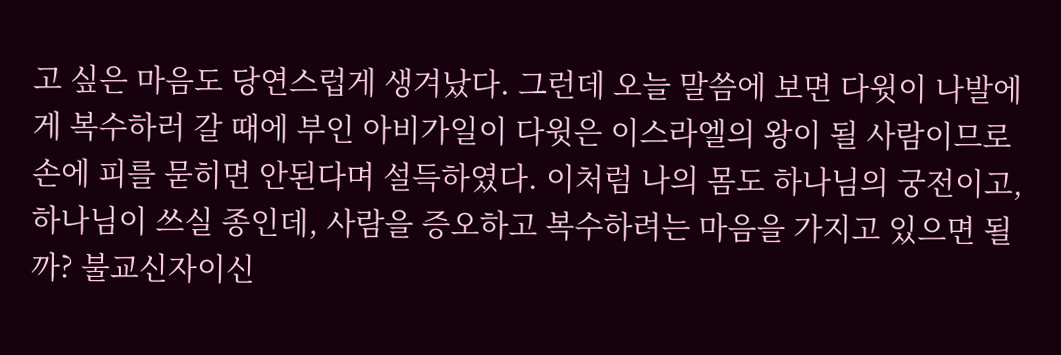고 싶은 마음도 당연스럽게 생겨났다. 그런데 오늘 말씀에 보면 다윗이 나발에게 복수하러 갈 때에 부인 아비가일이 다윗은 이스라엘의 왕이 될 사람이므로 손에 피를 묻히면 안된다며 설득하였다. 이처럼 나의 몸도 하나님의 궁전이고, 하나님이 쓰실 종인데, 사람을 증오하고 복수하려는 마음을 가지고 있으면 될까? 불교신자이신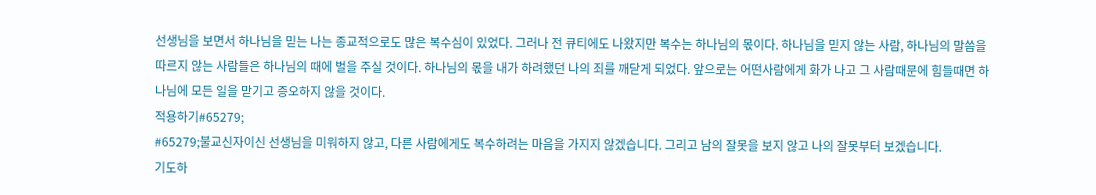선생님을 보면서 하나님을 믿는 나는 종교적으로도 많은 복수심이 있었다. 그러나 전 큐티에도 나왔지만 복수는 하나님의 몫이다. 하나님을 믿지 않는 사람, 하나님의 말씀을 따르지 않는 사람들은 하나님의 때에 벌을 주실 것이다. 하나님의 몫을 내가 하려했던 나의 죄를 깨닫게 되었다. 앞으로는 어떤사람에게 화가 나고 그 사람때문에 힘들때면 하나님에 모든 일을 맏기고 증오하지 않을 것이다.
적용하기#65279;
#65279;불교신자이신 선생님을 미워하지 않고, 다른 사람에게도 복수하려는 마음을 가지지 않겠습니다. 그리고 남의 잘못을 보지 않고 나의 잘못부터 보겠습니다.
기도하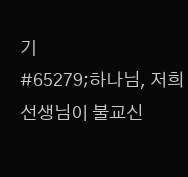기
#65279;하나님, 저희 선생님이 불교신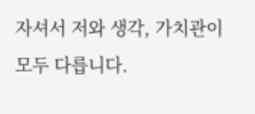자셔서 저와 생각, 가치관이 모두 다릅니다.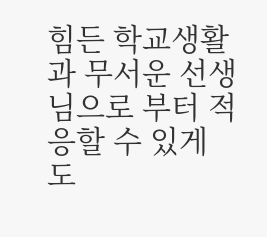힘든 학교생활과 무서운 선생님으로 부터 적응할 수 있게 도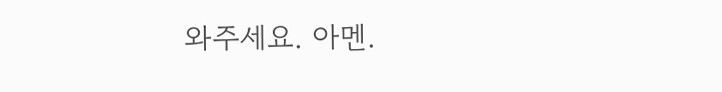와주세요. 아멘.